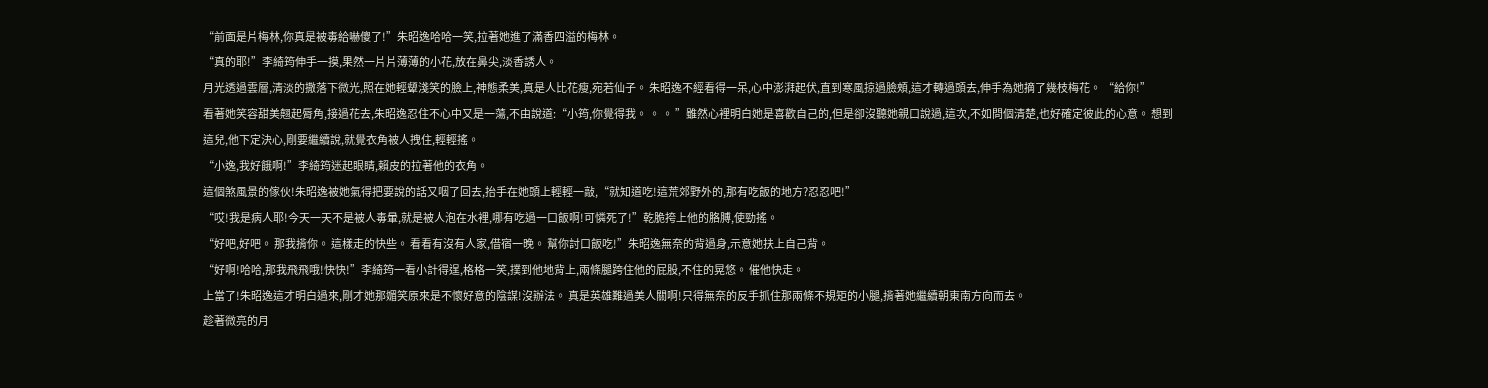“前面是片梅林,你真是被毒給嚇傻了!”朱昭逸哈哈一笑,拉著她進了滿香四溢的梅林。
“真的耶!”李綺筠伸手一摸,果然一片片薄薄的小花,放在鼻尖,淡香誘人。
月光透過雲層,清淡的撒落下微光,照在她輕顰淺笑的臉上,神態柔美,真是人比花瘦,宛若仙子。 朱昭逸不經看得一呆,心中澎湃起伏,直到寒風掠過臉頰,這才轉過頭去,伸手為她摘了幾枝梅花。 “給你!”
看著她笑容甜美翹起脣角,接過花去,朱昭逸忍住不心中又是一蕩,不由說道:“小筠,你覺得我。 。 。 ”雖然心裡明白她是喜歡自己的,但是卻沒聽她親口說過,這次,不如問個清楚,也好確定彼此的心意。 想到這兒,他下定決心,剛要繼續說,就覺衣角被人拽住,輕輕搖。
“小逸,我好餓啊!”李綺筠迷起眼睛,賴皮的拉著他的衣角。
這個煞風景的傢伙!朱昭逸被她氣得把要說的話又咽了回去,抬手在她頭上輕輕一敲,“就知道吃!這荒郊野外的,那有吃飯的地方?忍忍吧!”
“哎!我是病人耶!今天一天不是被人毒暈,就是被人泡在水裡,哪有吃過一口飯啊!可憐死了!”乾脆挎上他的胳膊,使勁搖。
“好吧,好吧。 那我揹你。 這樣走的快些。 看看有沒有人家,借宿一晚。 幫你討口飯吃!”朱昭逸無奈的背過身,示意她扶上自己背。
“好啊!哈哈,那我飛飛哦!快快!”李綺筠一看小計得逞,格格一笑,撲到他地背上,兩條腿跨住他的屁股,不住的晃悠。 催他快走。
上當了!朱昭逸這才明白過來,剛才她那媚笑原來是不懷好意的陰謀!沒辦法。 真是英雄難過美人關啊!只得無奈的反手抓住那兩條不規矩的小腿,揹著她繼續朝東南方向而去。
趁著微亮的月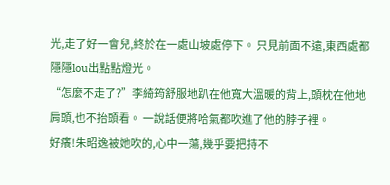光,走了好一會兒,終於在一處山坡處停下。 只見前面不遠,東西處都隱隱lou出點點燈光。
“怎麼不走了?”李綺筠舒服地趴在他寬大溫暖的背上,頭枕在他地肩頭,也不抬頭看。 一說話便將哈氣都吹進了他的脖子裡。
好癢!朱昭逸被她吹的,心中一蕩,幾乎要把持不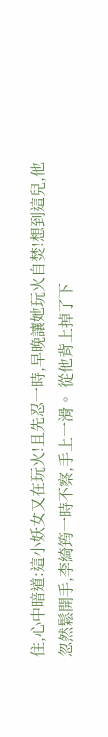住,心中暗道:這小妖女又在玩火!且先忍一時,早晚讓她玩火自焚!想到這兒,他忽然鬆開手,李綺筠一時不察,手上一滑。 從他背上掉了下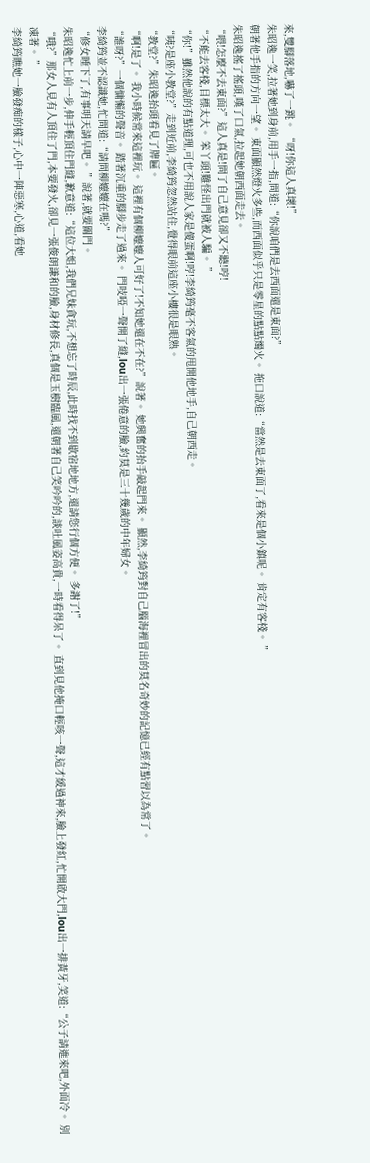來,雙腳落地,嚇了一跳。 “呀!你這人真壞!”
朱昭逸一笑,拉著她到身前,用手一指,問道:“你說咱們是去西面還是東面?”
朝著他手指的方向一望。 東面顯然燈火多些,而西面似乎只是零星的點點燭火。 拖口說道:“當然是去東面了,看來是個小鎮呢。 肯定有客棧。 ”
朱昭逸搖了搖頭,嘆了口氣,拉起她朝西面走去。
“喂!怎麼不去東面?”這人真是!問了自己意見卻又不聽!哼!
“不能去客棧,目標太大。 笨丫頭!難怪出門就被人騙。 ”
“你!”雖然他說的有點道理,可也不用說人家是傻蛋啊!哼!李綺筠毫不客氣的甩開他地手,自己朝西走。
“咦?是座小教堂?”走到近前,李綺筠忽然站住,覺得眼前這座小樓很是眼熟。
“教堂?”朱昭逸抬頭看見了牌匾。
“啊!是了。 我小時候常來這裡玩。 這裡有個柳嬤嬤人可好了!不知她還在不在?”說著。 她興奮的抬手敲起門來。 顯然,李綺筠對自己腦海裡冒出的莫名奇妙的記憶已經有點習以為常了。
“誰呀?”一個慵懶的聲音。 踏著沉重的腳步走了過來。 門吱啞一聲開了縫,lou出一張倦意的臉,約莫是三十幾歲的中年婦女。
李綺筠並不認識她,忙問道:“請問柳嬤嬤在嗎?”
“修女睡下了,有事明天請早吧。 ”說著,就要關門。
朱昭逸忙上前一步,伸手輕頂住門縫,歉意道:“這位大姐,我們兄妹貪玩,不想忘了時辰,此時找不到歇宿地地方,還請您行個方便。 多謝了!”
“哦?”那女人見有人頂住了門,本要發火,卻見一張俊朗謙和的臉,身材修長,真個是玉樹臨風,還朝著自己笑吟吟的,談吐風姿高貴,一時看得呆了。 直到見他掩口輕咳一聲,這才緩過神來,臉上發紅,忙開啟大門,lou出一排黃牙,笑道:“公子請進來吧,外面冷。 別凍著。 ”
李綺筠瞧她一臉發痴的樣子,心中一陣惡寒,心道,看她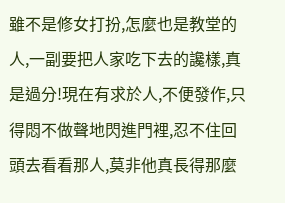雖不是修女打扮,怎麼也是教堂的人,一副要把人家吃下去的讒樣,真是過分!現在有求於人,不便發作,只得悶不做聲地閃進門裡,忍不住回頭去看看那人,莫非他真長得那麼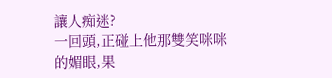讓人痴迷?
一回頭,正碰上他那雙笑咪咪的媚眼,果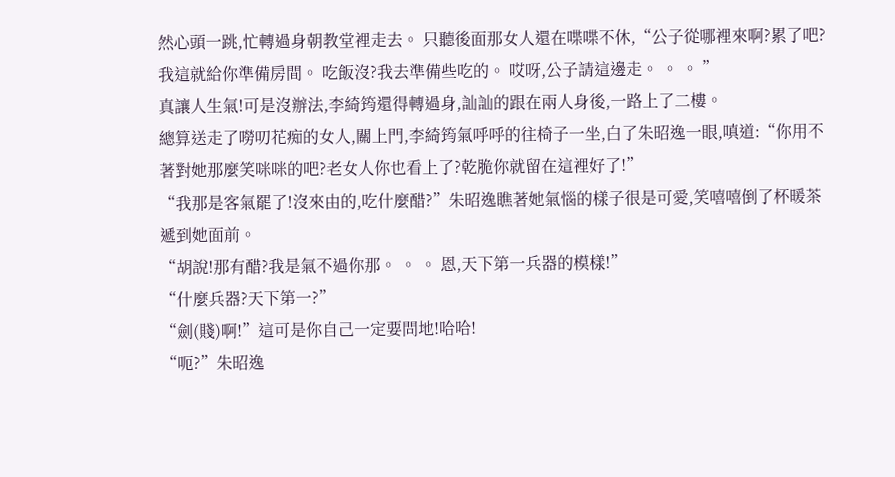然心頭一跳,忙轉過身朝教堂裡走去。 只聽後面那女人還在喋喋不休,“公子從哪裡來啊?累了吧?我這就給你準備房間。 吃飯沒?我去準備些吃的。 哎呀,公子請這邊走。 。 。 ”
真讓人生氣!可是沒辦法,李綺筠還得轉過身,訕訕的跟在兩人身後,一路上了二樓。
總算送走了嘮叨花痴的女人,關上門,李綺筠氣呼呼的往椅子一坐,白了朱昭逸一眼,嗔道:“你用不著對她那麼笑咪咪的吧?老女人你也看上了?乾脆你就留在這裡好了!”
“我那是客氣罷了!沒來由的,吃什麼醋?”朱昭逸瞧著她氣惱的樣子很是可愛,笑嘻嘻倒了杯暖茶遞到她面前。
“胡說!那有醋?我是氣不過你那。 。 。 恩,天下第一兵器的模樣!”
“什麼兵器?天下第一?”
“劍(賤)啊!”這可是你自己一定要問地!哈哈!
“呃?”朱昭逸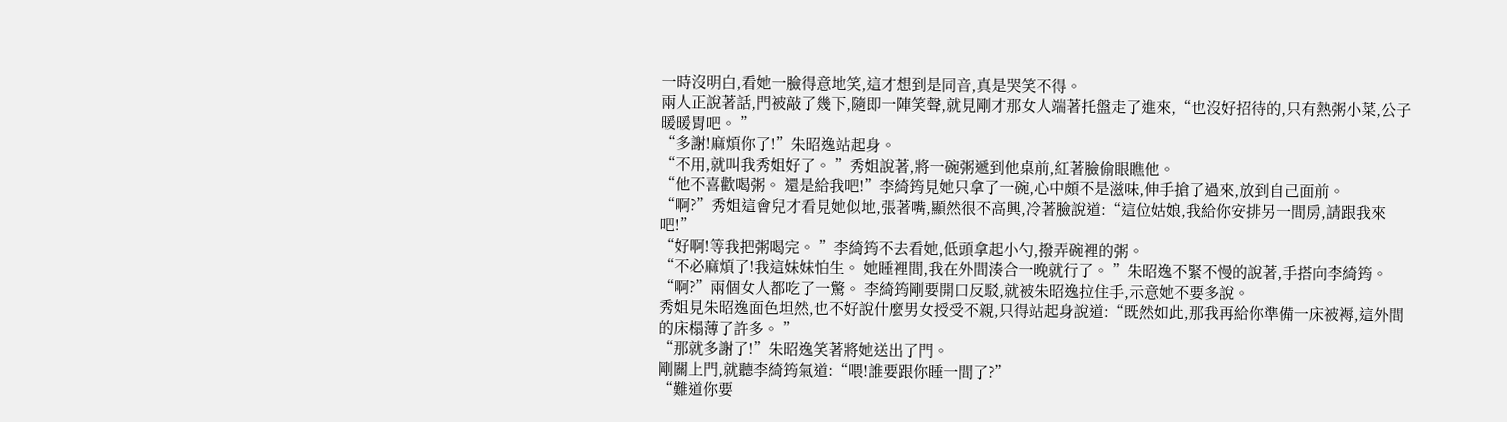一時沒明白,看她一臉得意地笑,這才想到是同音,真是哭笑不得。
兩人正說著話,門被敲了幾下,隨即一陣笑聲,就見剛才那女人端著托盤走了進來,“也沒好招待的,只有熱粥小菜,公子暖暖胃吧。 ”
“多謝!麻煩你了!”朱昭逸站起身。
“不用,就叫我秀姐好了。 ”秀姐說著,將一碗粥遞到他桌前,紅著臉偷眼瞧他。
“他不喜歡喝粥。 還是給我吧!”李綺筠見她只拿了一碗,心中頗不是滋味,伸手搶了過來,放到自己面前。
“啊?”秀姐這會兒才看見她似地,張著嘴,顯然很不高興,冷著臉說道:“這位姑娘,我給你安排另一間房,請跟我來吧!”
“好啊!等我把粥喝完。 ”李綺筠不去看她,低頭拿起小勺,撥弄碗裡的粥。
“不必麻煩了!我這妹妹怕生。 她睡裡間,我在外間湊合一晚就行了。 ”朱昭逸不緊不慢的說著,手搭向李綺筠。
“啊?”兩個女人都吃了一驚。 李綺筠剛要開口反駁,就被朱昭逸拉住手,示意她不要多說。
秀姐見朱昭逸面色坦然,也不好說什麼男女授受不親,只得站起身說道:“既然如此,那我再給你準備一床被褥,這外間的床榻薄了許多。 ”
“那就多謝了!”朱昭逸笑著將她送出了門。
剛關上門,就聽李綺筠氣道:“喂!誰要跟你睡一間了?”
“難道你要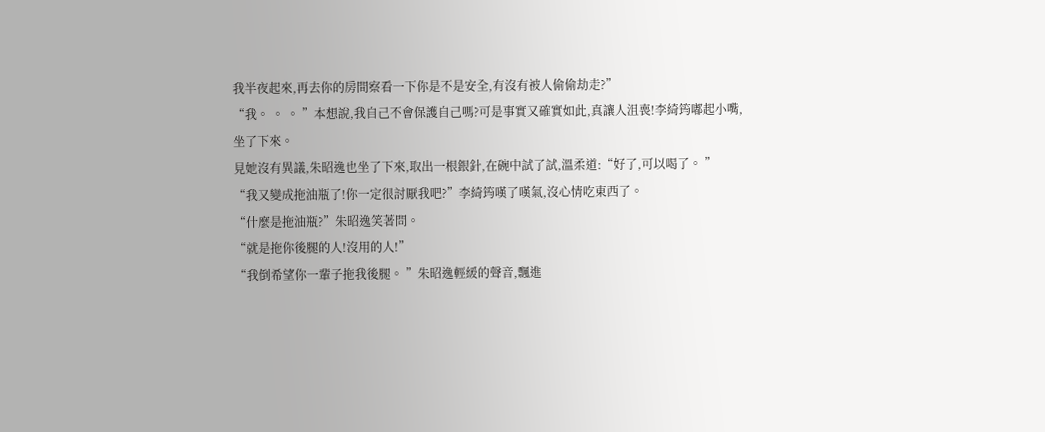我半夜起來,再去你的房間察看一下你是不是安全,有沒有被人偷偷劫走?”
“我。 。 。 ”本想說,我自己不會保護自己嗎?可是事實又確實如此,真讓人沮喪!李綺筠嘟起小嘴,坐了下來。
見她沒有異議,朱昭逸也坐了下來,取出一根銀針,在碗中試了試,溫柔道:“好了,可以喝了。 ”
“我又變成拖油瓶了!你一定很討厭我吧?”李綺筠嘆了嘆氣,沒心情吃東西了。
“什麼是拖油瓶?”朱昭逸笑著問。
“就是拖你後腿的人!沒用的人!”
“我倒希望你一輩子拖我後腿。 ”朱昭逸輕緩的聲音,飄進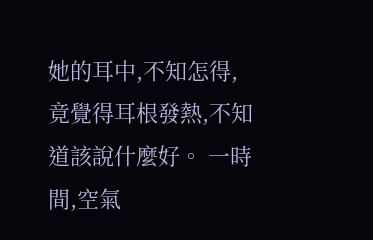她的耳中,不知怎得,竟覺得耳根發熱,不知道該說什麼好。 一時間,空氣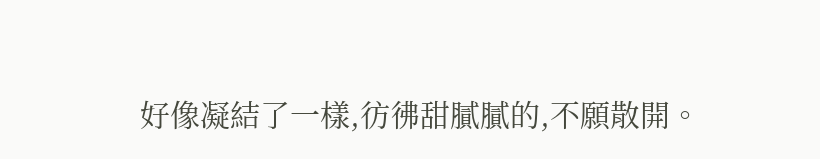好像凝結了一樣,彷彿甜膩膩的,不願散開。